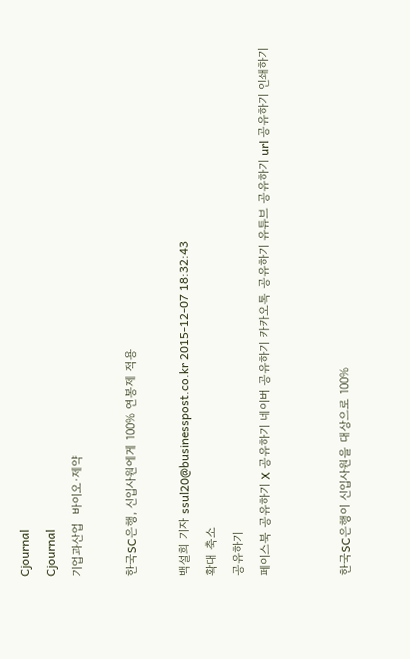Cjournal
Cjournal
기업과산업  바이오·제약

한국SC은행, 신입사원에게 100% 연봉제 적용

백설희 기자 ssul20@businesspost.co.kr 2015-12-07 18:32:43
확대 축소
공유하기
페이스북 공유하기 X 공유하기 네이버 공유하기 카카오톡 공유하기 유튜브 공유하기 url 공유하기 인쇄하기


한국SC은행이 신입사원을 대상으로 100%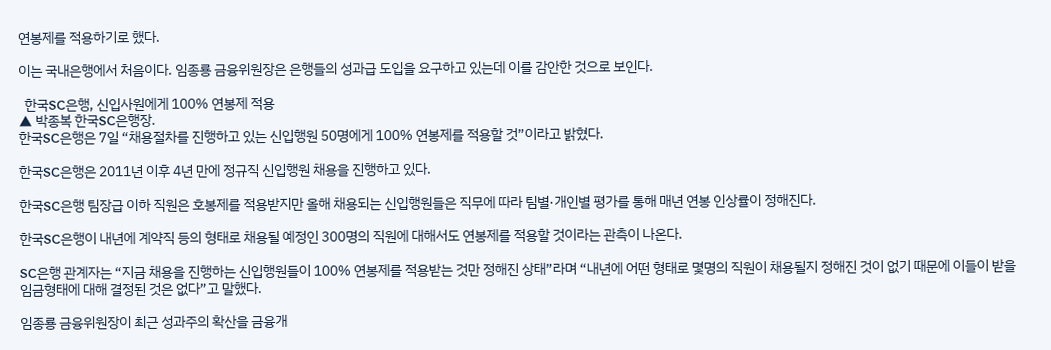연봉제를 적용하기로 했다.

이는 국내은행에서 처음이다. 임종룡 금융위원장은 은행들의 성과급 도입을 요구하고 있는데 이를 감안한 것으로 보인다.

  한국SC은행, 신입사원에게 100% 연봉제 적용
▲ 박종복 한국SC은행장.
한국SC은행은 7일 “채용절차를 진행하고 있는 신입행원 50명에게 100% 연봉제를 적용할 것”이라고 밝혔다.

한국SC은행은 2011년 이후 4년 만에 정규직 신입행원 채용을 진행하고 있다.

한국SC은행 팀장급 이하 직원은 호봉제를 적용받지만 올해 채용되는 신입행원들은 직무에 따라 팀별·개인별 평가를 통해 매년 연봉 인상률이 정해진다.

한국SC은행이 내년에 계약직 등의 형태로 채용될 예정인 300명의 직원에 대해서도 연봉제를 적용할 것이라는 관측이 나온다.

SC은행 관계자는 “지금 채용을 진행하는 신입행원들이 100% 연봉제를 적용받는 것만 정해진 상태”라며 “내년에 어떤 형태로 몇명의 직원이 채용될지 정해진 것이 없기 때문에 이들이 받을 임금형태에 대해 결정된 것은 없다”고 말했다.

임종룡 금융위원장이 최근 성과주의 확산을 금융개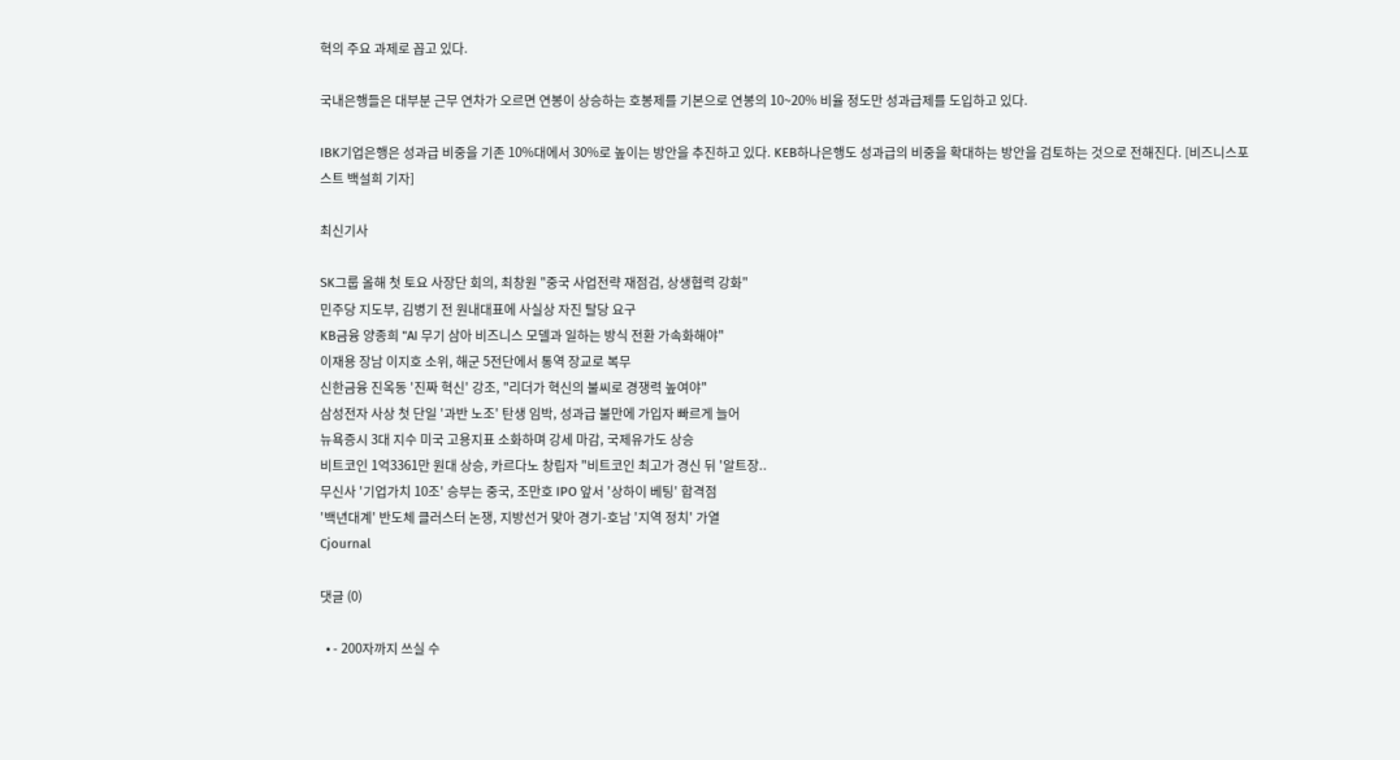혁의 주요 과제로 꼽고 있다.

국내은행들은 대부분 근무 연차가 오르면 연봉이 상승하는 호봉제를 기본으로 연봉의 10~20% 비율 정도만 성과급제를 도입하고 있다.

IBK기업은행은 성과급 비중을 기존 10%대에서 30%로 높이는 방안을 추진하고 있다. KEB하나은행도 성과급의 비중을 확대하는 방안을 검토하는 것으로 전해진다. [비즈니스포스트 백설희 기자]

최신기사

SK그룹 올해 첫 토요 사장단 회의, 최창원 "중국 사업전략 재점검, 상생협력 강화"
민주당 지도부, 김병기 전 원내대표에 사실상 자진 탈당 요구
KB금융 양종희 "AI 무기 삼아 비즈니스 모델과 일하는 방식 전환 가속화해야"
이재용 장남 이지호 소위, 해군 5전단에서 통역 장교로 복무
신한금융 진옥동 '진짜 혁신' 강조, "리더가 혁신의 불씨로 경쟁력 높여야"
삼성전자 사상 첫 단일 '과반 노조' 탄생 임박, 성과급 불만에 가입자 빠르게 늘어
뉴욕증시 3대 지수 미국 고용지표 소화하며 강세 마감, 국제유가도 상승
비트코인 1억3361만 원대 상승, 카르다노 창립자 "비트코인 최고가 경신 뒤 '알트장..
무신사 '기업가치 10조' 승부는 중국, 조만호 IPO 앞서 '상하이 베팅' 합격점
'백년대계' 반도체 클러스터 논쟁, 지방선거 맞아 경기-호남 '지역 정치' 가열
Cjournal

댓글 (0)

  • - 200자까지 쓰실 수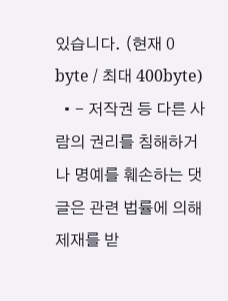있습니다. (현재 0 byte / 최대 400byte)
  • - 저작권 등 다른 사람의 권리를 침해하거나 명예를 훼손하는 댓글은 관련 법률에 의해 제재를 받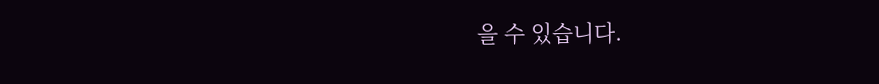을 수 있습니다.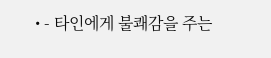• - 타인에게 불쾌감을 주는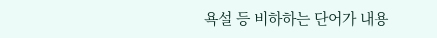욕설 등 비하하는 단어가 내용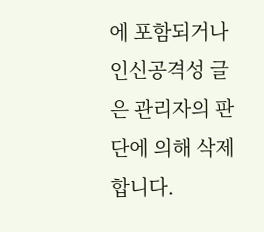에 포함되거나 인신공격성 글은 관리자의 판단에 의해 삭제 합니다.